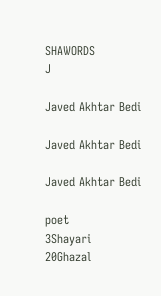SHAWORDS
J

Javed Akhtar Bedi

Javed Akhtar Bedi

Javed Akhtar Bedi

poet
3Shayari
20Ghazal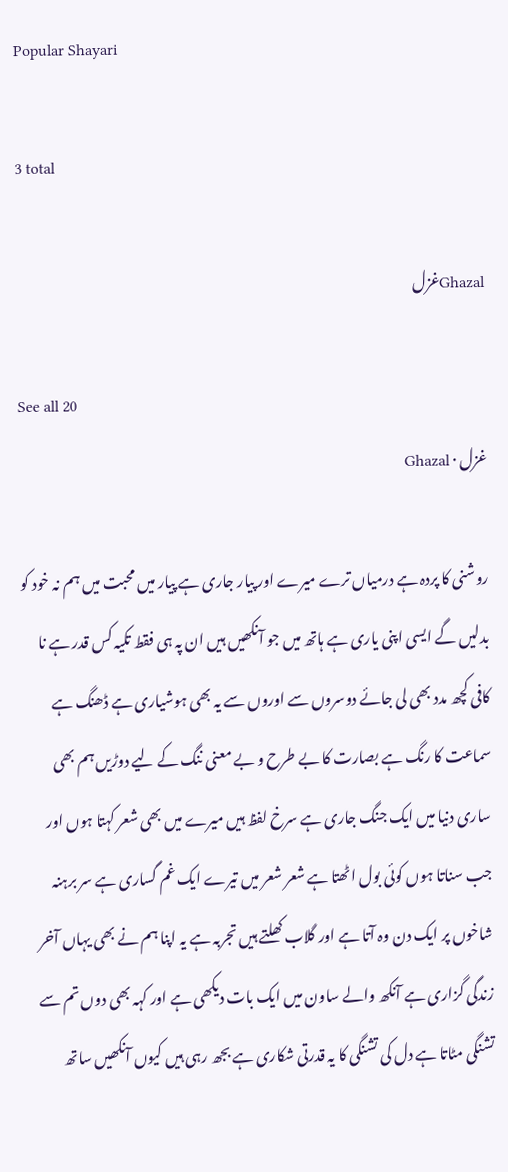Popular Shayari

3 total

Ghazalغزل

See all 20
غزل · Ghazal

روشنی کا پردہ ہے درمیاں ترے میرے اور پیار جاری ہے پیار میں محبت میں ہم نہ خود کو بدلیں گے ایسی اپنی یاری ہے ہاتھ میں جو آنکھیں ہیں ان پہ ہی فقط تکیہ کس قدر ہے نا کافی کچھ مدد بھی لی جائے دوسروں سے اوروں سے یہ بھی ہوشیاری ہے ڈھنگ ہے سماعت کا رنگ ہے بصارت کا بے طرح و بے معنی ننگ کے لیے دوڑیں ہم بھی ساری دنیا میں ایک جنگ جاری ہے سرخ لفظ ہیں میرے میں بھی شعر کہتا ہوں اور جب سناتا ہوں کوئی بول اٹھتا ہے شعر شعر میں تیرے ایک غم گساری ہے سر برہنہ شاخوں پر ایک دن وہ آتا ہے اور گلاب کھلتے ہیں تجربہ ہے یہ اپنا ہم نے بھی یہاں آخر زندگی گزاری ہے آنکھ والے ساون میں ایک بات دیکھی ہے اور کہہ بھی دوں تم سے تشنگی مٹاتا ہے دل کی تشنگی کا یہ قدرتی شکاری ہے بجھ رہی ہیں کیوں آنکھیں ساتھ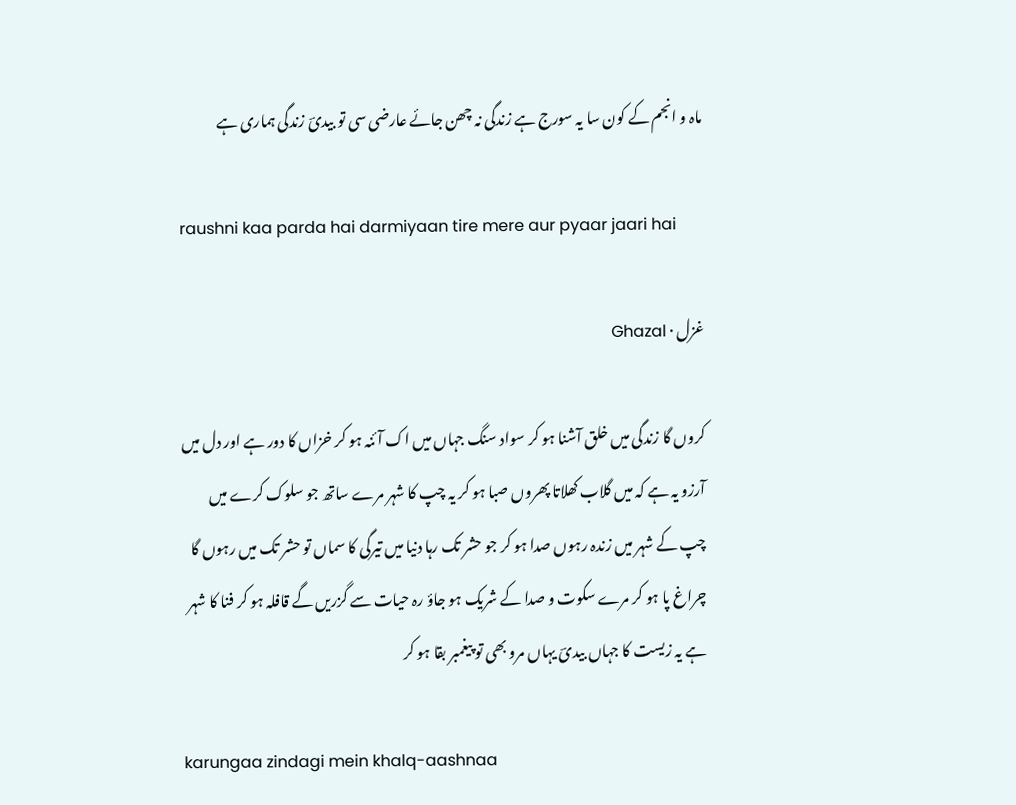ماہ و انجم کے کون سا یہ سورج ہے زندگی نہ چھن جائے عارضی سی تو بیدیؔ زندگی ہماری ہے

raushni kaa parda hai darmiyaan tire mere aur pyaar jaari hai

غزل · Ghazal

کروں گا زندگی میں خلق آشنا ہو کر سواد سنگ جہاں میں اک آئنہ ہو کر خزاں کا دور ہے اور دل میں آرزو یہ ہے کہ میں گلاب کھلاتا پھروں صبا ہو کر یہ چپ کا شہر مرے ساتھ جو سلوک کرے میں چپ کے شہر میں زندہ رہوں صدا ہو کر جو حشر تک رہا دنیا میں تیرگی کا سماں تو حشر تک میں رہوں گا چراغ پا ہو کر مرے سکوت و صدا کے شریک ہو جاؤ رہ حیات سے گزریں گے قافلہ ہو کر فنا کا شہر ہے یہ زیست کا جہاں بیدیؔ یہاں مرو بھی تو پیغمبر بقا ہو کر

karungaa zindagi mein khalq-aashnaa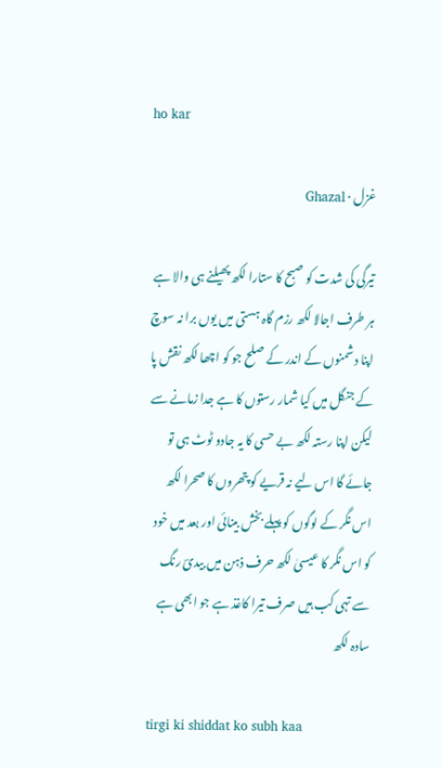ho kar

غزل · Ghazal

تیرگی کی شدت کو صبح کا ستارا لکھ پھیلنے ہی والا ہے ہر طرف اجالا لکھ رزم گاہ ہستی میں یوں برا نہ سوچ اپنا دشمنوں کے اندر کے صلح جو کو اچھا لکھ نقش پا کے جنگل میں کیا شمار رستوں کا ہے جدا زمانے سے لیکن اپنا رستہ لکھ بے حسی کا یہ جادو ٹوٹ ہی تو جائے گا اس لیے نہ قریے کو پتھروں کا صحرا لکھ اس نگر کے لوگوں کو پہلے بخش بینائی اور بعد میں خود کو اس نگر کا عیسیٰ لکھ حرف ذہن میں بیدیؔ رنگ سے تہی کب ہیں صرف تیرا کاغذ ہے جو ابھی ہے سادہ لکھ

tirgi ki shiddat ko subh kaa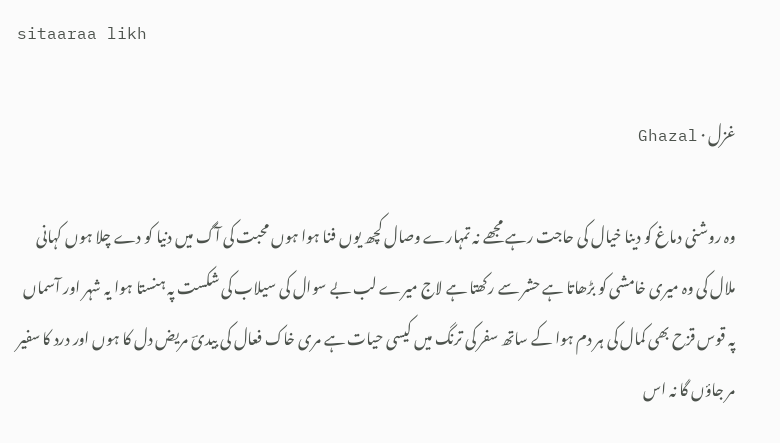sitaaraa likh

غزل · Ghazal

وہ روشنی دماغ کو دینا خیال کی حاجت رہے مجھے نہ تمہارے وصال کچھ یوں فنا ہوا ہوں محبت کی آگ میں دنیا کو دے چلا ہوں کہانی ملال کی وہ میری خامشی کو بڑھاتا ہے حشر سے رکھتا ہے لاج میرے لب بے سوال کی سیلاب کی شکست پہ ہنستا ہوا یہ شہر اور آسماں پہ قوس قزح بھی کمال کی ہر دم ہوا کے ساتھ سفر کی ترنگ میں کیسی حیات ہے مری خاک فعال کی بیدیؔ مریض دل کا ہوں اور درد کا سفیر مر جاؤں گا نہ اس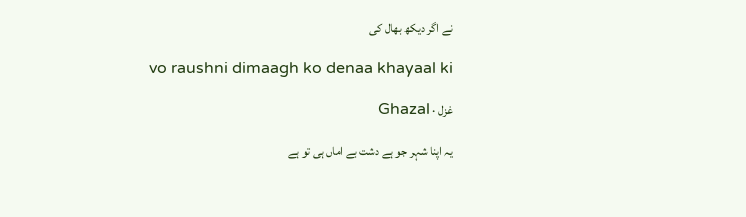نے اگر دیکھ بھال کی

vo raushni dimaagh ko denaa khayaal ki

غزل · Ghazal

یہ اپنا شہر جو ہے دشت بے اماں ہی تو ہے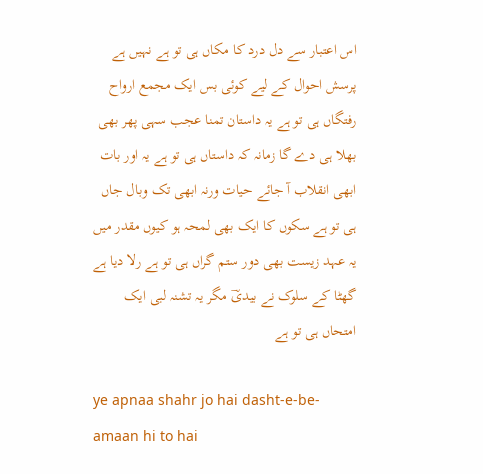اس اعتبار سے دل درد کا مکاں ہی تو ہے نہیں ہے پرسش احوال کے لیے کوئی بس ایک مجمع ارواح رفتگاں ہی تو ہے یہ داستان تمنا عجب سہی پھر بھی بھلا ہی دے گا زمانہ کہ داستاں ہی تو ہے یہ اور بات ابھی انقلاب آ جائے حیات ورنہ ابھی تک وبال جاں ہی تو ہے سکوں کا ایک بھی لمحہ ہو کیوں مقدر میں یہ عہد زیست بھی دور ستم گراں ہی تو ہے رلا دیا ہے گھٹا کے سلوک نے بیدیؔ مگر یہ تشنہ لبی ایک امتحاں ہی تو ہے

ye apnaa shahr jo hai dasht-e-be-amaan hi to hai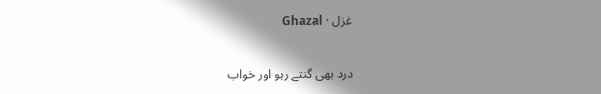غزل · Ghazal

درد بھی گنتے رہو اور خواب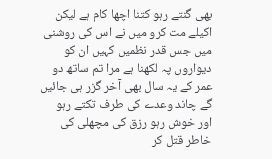بھی گنتے رہو کتنا اچھا کام ہے لیکن اکیلے مت کرو میں نے اس کی روشنی میں جس قدر نظمیں کہیں ان کو دیواروں پہ لکھنا ہے مرا تم ساتھ دو عمر کے یہ سال بھی آخر گزر ہی جائیں گے چاند وعدے کی طرف تکتے رہو اور خوش رہو رزق کی مچھلی کی خاطر قتل کر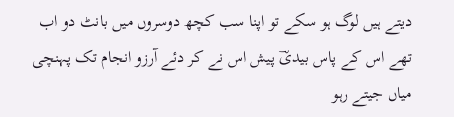دیتے ہیں لوگ ہو سکے تو اپنا سب کچھ دوسروں میں بانٹ دو اب تھے اس کے پاس بیدیؔ پیش اس نے کر دئے آرزو انجام تک پہنچی میاں جیتے رہو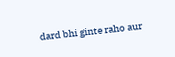dard bhi ginte raho aur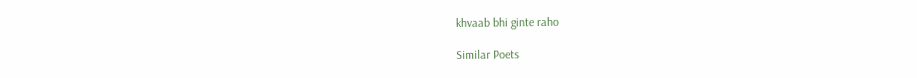khvaab bhi ginte raho

Similar Poets